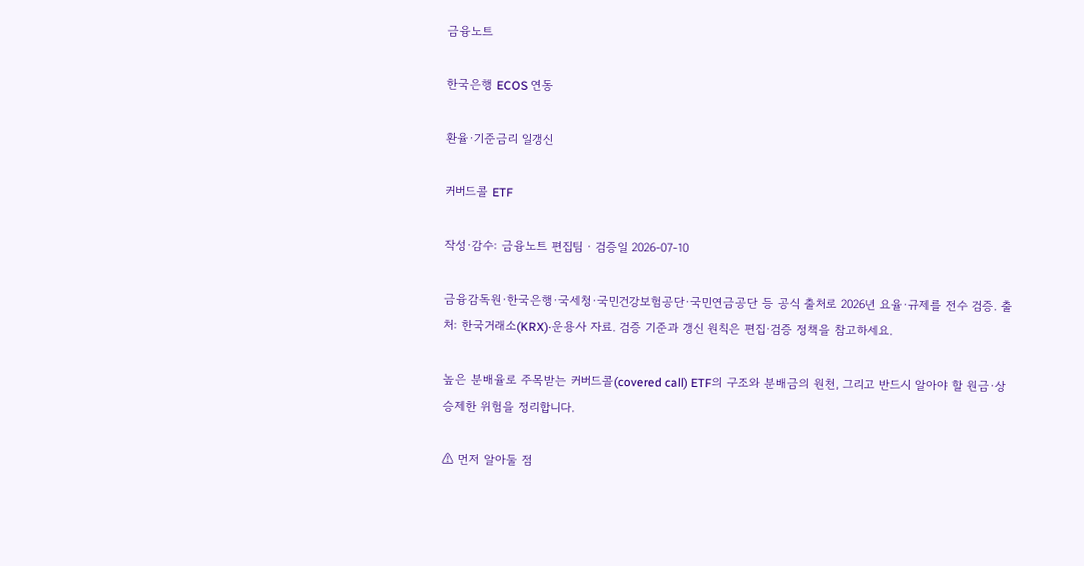금융노트

한국은행 ECOS 연동

환율·기준금리 일갱신

커버드콜 ETF

작성·감수: 금융노트 편집팀 · 검증일 2026-07-10

금융감독원·한국은행·국세청·국민건강보험공단·국민연금공단 등 공식 출처로 2026년 요율·규제를 전수 검증. 출처: 한국거래소(KRX)·운용사 자료. 검증 기준과 갱신 원칙은 편집·검증 정책을 참고하세요.

높은 분배율로 주목받는 커버드콜(covered call) ETF의 구조와 분배금의 원천, 그리고 반드시 알아야 할 원금·상승제한 위험을 정리합니다.

⚠ 먼저 알아둘 점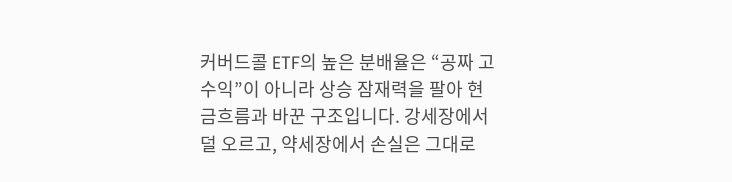커버드콜 ETF의 높은 분배율은 “공짜 고수익”이 아니라 상승 잠재력을 팔아 현금흐름과 바꾼 구조입니다. 강세장에서 덜 오르고, 약세장에서 손실은 그대로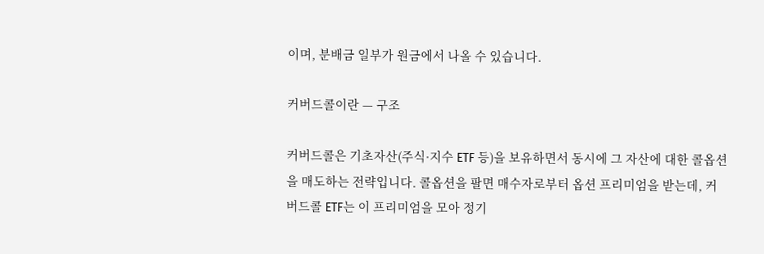이며, 분배금 일부가 원금에서 나올 수 있습니다.

커버드콜이란 — 구조

커버드콜은 기초자산(주식·지수 ETF 등)을 보유하면서 동시에 그 자산에 대한 콜옵션을 매도하는 전략입니다. 콜옵션을 팔면 매수자로부터 옵션 프리미엄을 받는데, 커버드콜 ETF는 이 프리미엄을 모아 정기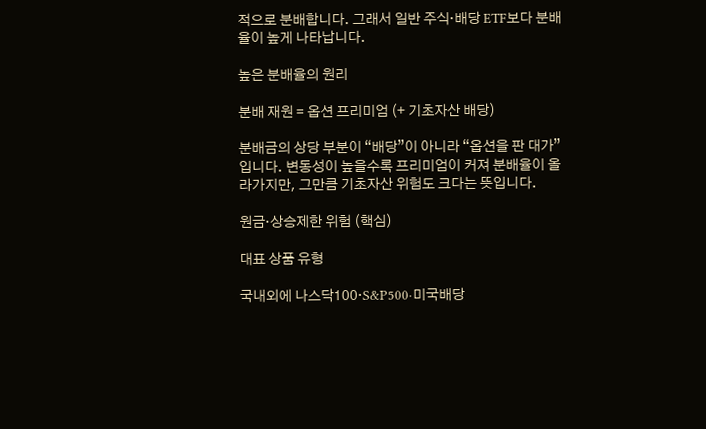적으로 분배합니다. 그래서 일반 주식·배당 ETF보다 분배율이 높게 나타납니다.

높은 분배율의 원리

분배 재원 = 옵션 프리미엄 (+ 기초자산 배당)

분배금의 상당 부분이 “배당”이 아니라 “옵션을 판 대가”입니다. 변동성이 높을수록 프리미엄이 커져 분배율이 올라가지만, 그만큼 기초자산 위험도 크다는 뜻입니다.

원금·상승제한 위험 (핵심)

대표 상품 유형

국내외에 나스닥100·S&P500·미국배당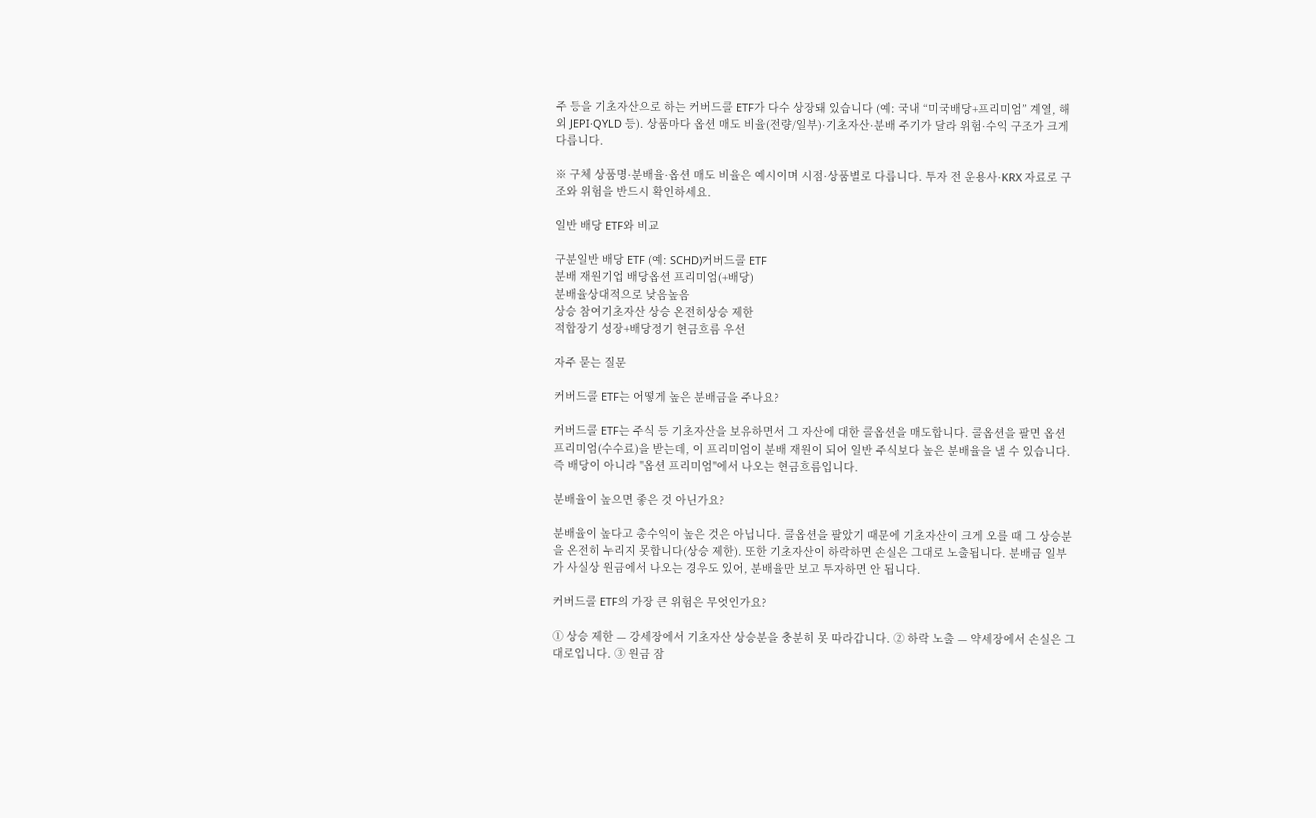주 등을 기초자산으로 하는 커버드콜 ETF가 다수 상장돼 있습니다 (예: 국내 “미국배당+프리미엄” 계열, 해외 JEPI·QYLD 등). 상품마다 옵션 매도 비율(전량/일부)·기초자산·분배 주기가 달라 위험·수익 구조가 크게 다릅니다.

※ 구체 상품명·분배율·옵션 매도 비율은 예시이며 시점·상품별로 다릅니다. 투자 전 운용사·KRX 자료로 구조와 위험을 반드시 확인하세요.

일반 배당 ETF와 비교

구분일반 배당 ETF (예: SCHD)커버드콜 ETF
분배 재원기업 배당옵션 프리미엄(+배당)
분배율상대적으로 낮음높음
상승 참여기초자산 상승 온전히상승 제한
적합장기 성장+배당정기 현금흐름 우선

자주 묻는 질문

커버드콜 ETF는 어떻게 높은 분배금을 주나요?

커버드콜 ETF는 주식 등 기초자산을 보유하면서 그 자산에 대한 콜옵션을 매도합니다. 콜옵션을 팔면 옵션 프리미엄(수수료)을 받는데, 이 프리미엄이 분배 재원이 되어 일반 주식보다 높은 분배율을 낼 수 있습니다. 즉 배당이 아니라 "옵션 프리미엄"에서 나오는 현금흐름입니다.

분배율이 높으면 좋은 것 아닌가요?

분배율이 높다고 총수익이 높은 것은 아닙니다. 콜옵션을 팔았기 때문에 기초자산이 크게 오를 때 그 상승분을 온전히 누리지 못합니다(상승 제한). 또한 기초자산이 하락하면 손실은 그대로 노출됩니다. 분배금 일부가 사실상 원금에서 나오는 경우도 있어, 분배율만 보고 투자하면 안 됩니다.

커버드콜 ETF의 가장 큰 위험은 무엇인가요?

① 상승 제한 — 강세장에서 기초자산 상승분을 충분히 못 따라갑니다. ② 하락 노출 — 약세장에서 손실은 그대로입니다. ③ 원금 잠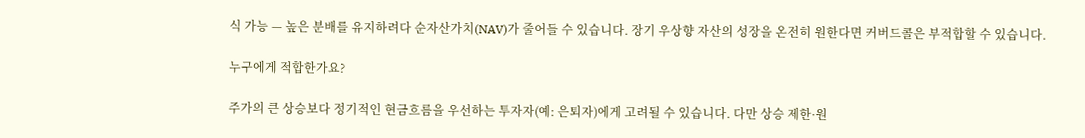식 가능 — 높은 분배를 유지하려다 순자산가치(NAV)가 줄어들 수 있습니다. 장기 우상향 자산의 성장을 온전히 원한다면 커버드콜은 부적합할 수 있습니다.

누구에게 적합한가요?

주가의 큰 상승보다 정기적인 현금흐름을 우선하는 투자자(예: 은퇴자)에게 고려될 수 있습니다. 다만 상승 제한·원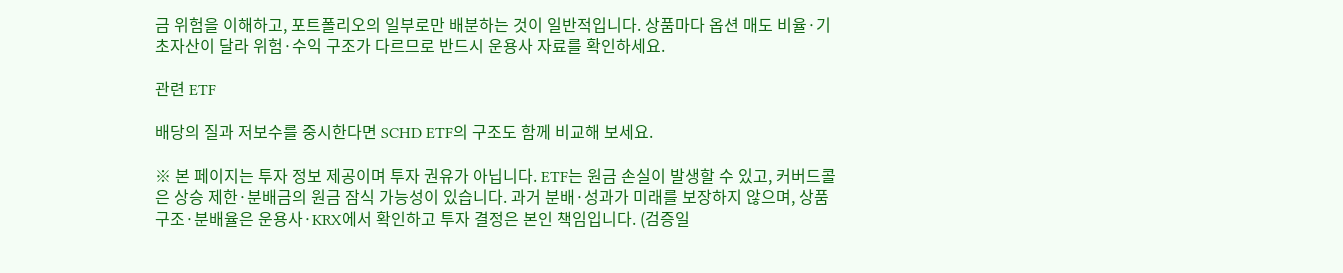금 위험을 이해하고, 포트폴리오의 일부로만 배분하는 것이 일반적입니다. 상품마다 옵션 매도 비율·기초자산이 달라 위험·수익 구조가 다르므로 반드시 운용사 자료를 확인하세요.

관련 ETF

배당의 질과 저보수를 중시한다면 SCHD ETF의 구조도 함께 비교해 보세요.

※ 본 페이지는 투자 정보 제공이며 투자 권유가 아닙니다. ETF는 원금 손실이 발생할 수 있고, 커버드콜은 상승 제한·분배금의 원금 잠식 가능성이 있습니다. 과거 분배·성과가 미래를 보장하지 않으며, 상품 구조·분배율은 운용사·KRX에서 확인하고 투자 결정은 본인 책임입니다. (검증일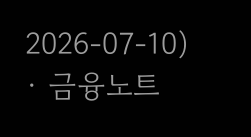2026-07-10) · 금융노트